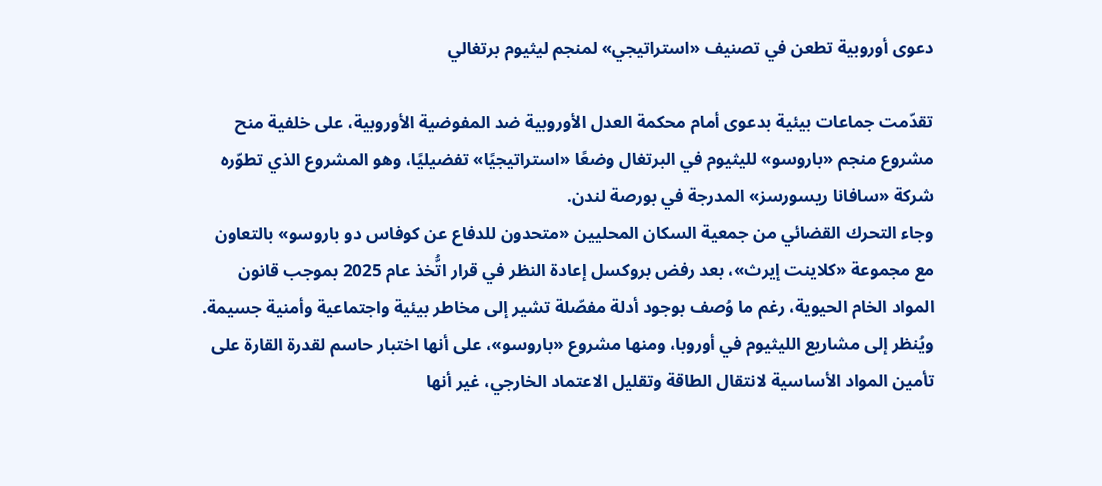دعوى أوروبية تطعن في تصنيف «استراتيجي» لمنجم ليثيوم برتغالي

تقدّمت جماعات بيئية بدعوى أمام محكمة العدل الأوروبية ضد المفوضية الأوروبية، على خلفية منح مشروع منجم «باروسو» لليثيوم في البرتغال وضعًا «استراتيجيًا» تفضيليًا، وهو المشروع الذي تطوّره شركة «سافانا ريسورسز» المدرجة في بورصة لندن.
وجاء التحرك القضائي من جمعية السكان المحليين «متحدون للدفاع عن كوفاس دو باروسو» بالتعاون مع مجموعة «كلاينت إيرث»، بعد رفض بروكسل إعادة النظر في قرار اتُّخذ عام 2025 بموجب قانون المواد الخام الحيوية، رغم ما وُصف بوجود أدلة مفصّلة تشير إلى مخاطر بيئية واجتماعية وأمنية جسيمة.
ويُنظر إلى مشاريع الليثيوم في أوروبا، ومنها مشروع «باروسو»، على أنها اختبار حاسم لقدرة القارة على تأمين المواد الأساسية لانتقال الطاقة وتقليل الاعتماد الخارجي، غير أنها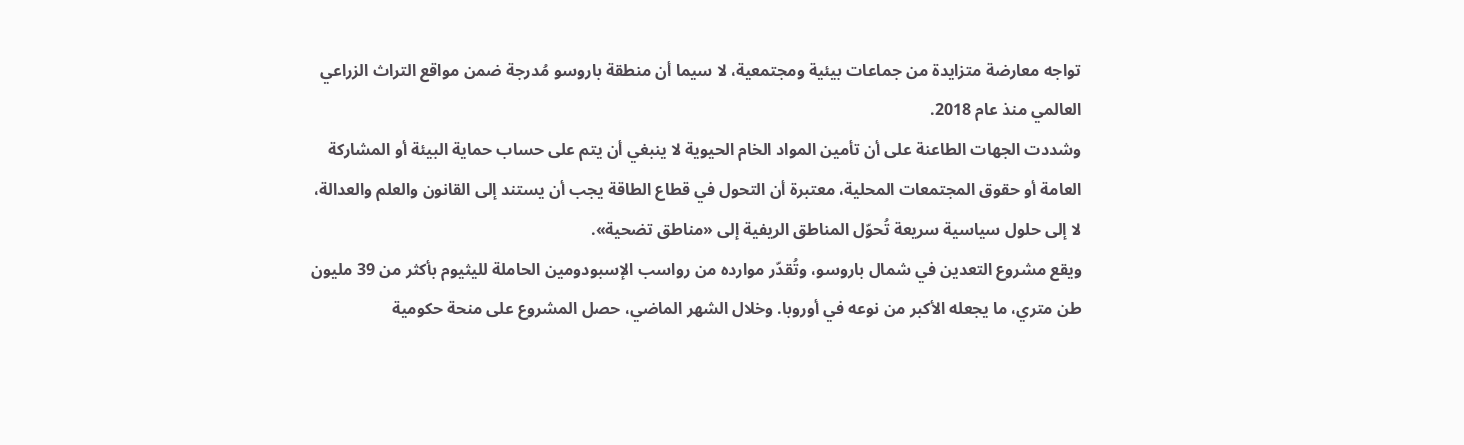تواجه معارضة متزايدة من جماعات بيئية ومجتمعية، لا سيما أن منطقة باروسو مُدرجة ضمن مواقع التراث الزراعي العالمي منذ عام 2018.
وشددت الجهات الطاعنة على أن تأمين المواد الخام الحيوية لا ينبغي أن يتم على حساب حماية البيئة أو المشاركة العامة أو حقوق المجتمعات المحلية، معتبرة أن التحول في قطاع الطاقة يجب أن يستند إلى القانون والعلم والعدالة، لا إلى حلول سياسية سريعة تُحوّل المناطق الريفية إلى «مناطق تضحية».
ويقع مشروع التعدين في شمال باروسو، وتُقدّر موارده من رواسب الإسبودومين الحاملة لليثيوم بأكثر من 39 مليون طن متري، ما يجعله الأكبر من نوعه في أوروبا. وخلال الشهر الماضي، حصل المشروع على منحة حكومية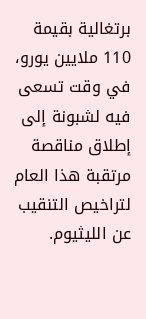برتغالية بقيمة 110 ملايين يورو، في وقت تسعى فيه لشبونة إلى إطلاق مناقصة مرتقبة هذا العام لتراخيص التنقيب عن الليثيوم.